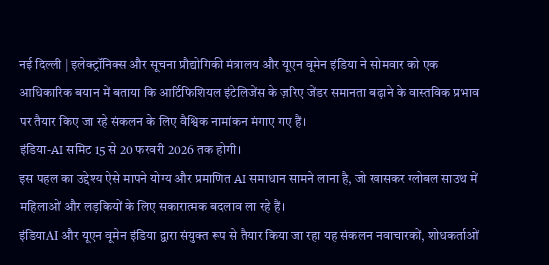नई दिल्ली | इलेक्ट्रॉनिक्स और सूचना प्रौद्योगिकी मंत्रालय और यूएन वूमेन इंडिया ने सोमवार को एक आधिकारिक बयान में बताया कि आर्टिफिशियल इंटेलिजेंस के ज़रिए जेंडर समानता बढ़ाने के वास्तविक प्रभाव पर तैयार किए जा रहे संकलन के लिए वैश्विक नामांकन मंगाए गए हैं।
इंडिया-AI समिट 15 से 20 फरवरी 2026 तक होगी।
इस पहल का उद्देश्य ऐसे मापने योग्य और प्रमाणित AI समाधान सामने लाना है, जो खासकर ग्लोबल साउथ में महिलाओं और लड़कियों के लिए सकारात्मक बदलाव ला रहे हैं।
इंडियाAI और यूएन वूमेन इंडिया द्वारा संयुक्त रूप से तैयार किया जा रहा यह संकलन नवाचारकों, शोधकर्ताओं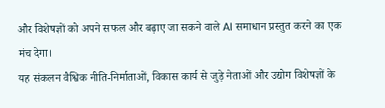और विशेषज्ञों को अपने सफल और बढ़ाए जा सकने वाले AI समाधान प्रस्तुत करने का एक मंच देगा।
यह संकलन वैश्विक नीति-निर्माताओं, विकास कार्य से जुड़े नेताओं और उद्योग विशेषज्ञों के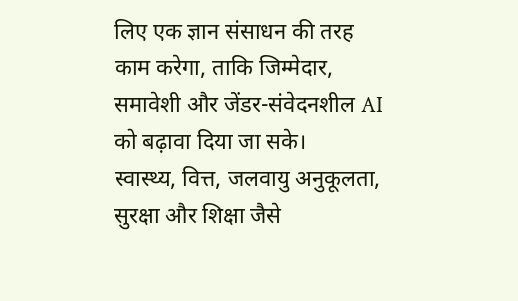लिए एक ज्ञान संसाधन की तरह काम करेगा, ताकि जिम्मेदार, समावेशी और जेंडर-संवेदनशील AI को बढ़ावा दिया जा सके।
स्वास्थ्य, वित्त, जलवायु अनुकूलता, सुरक्षा और शिक्षा जैसे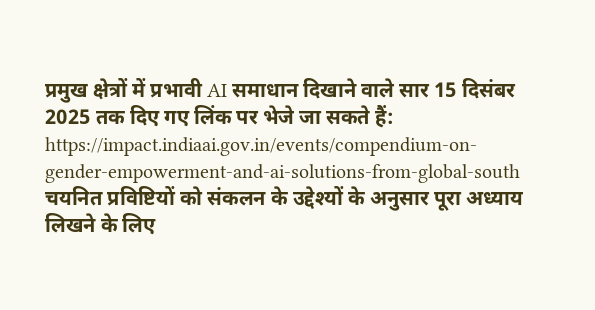प्रमुख क्षेत्रों में प्रभावी AI समाधान दिखाने वाले सार 15 दिसंबर 2025 तक दिए गए लिंक पर भेजे जा सकते हैं: https://impact.indiaai.gov.in/events/compendium-on-gender-empowerment-and-ai-solutions-from-global-south
चयनित प्रविष्टियों को संकलन के उद्देश्यों के अनुसार पूरा अध्याय लिखने के लिए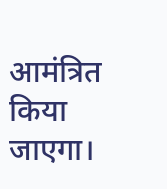आमंत्रित किया जाएगा।